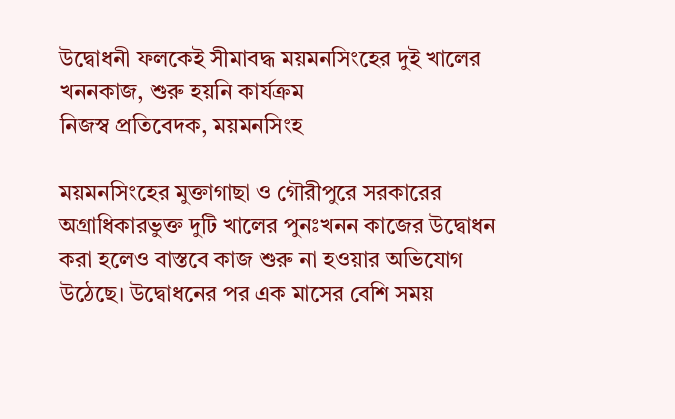উদ্বোধনী ফলকেই সীমাবদ্ধ ময়মনসিংহের দুই খালের খননকাজ, শুরু হয়নি কার্যক্রম
নিজস্ব প্রতিবেদক, ময়মনসিংহ

ময়মনসিংহের মুক্তাগাছা ও গৌরীপুরে সরকারের অগ্রাধিকারভুক্ত দুটি খালের পুনঃখনন কাজের উদ্বোধন করা হলেও বাস্তবে কাজ শুরু না হওয়ার অভিযোগ উঠেছে। উদ্বোধনের পর এক মাসের বেশি সময়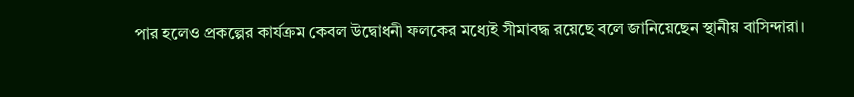পার হলেও প্রকল্পের কার্যক্রম কেবল উদ্বোধনী ফলকের মধ্যেই সীমাবদ্ধ রয়েছে বলে জানিয়েছেন স্থানীয় বাসিন্দারা।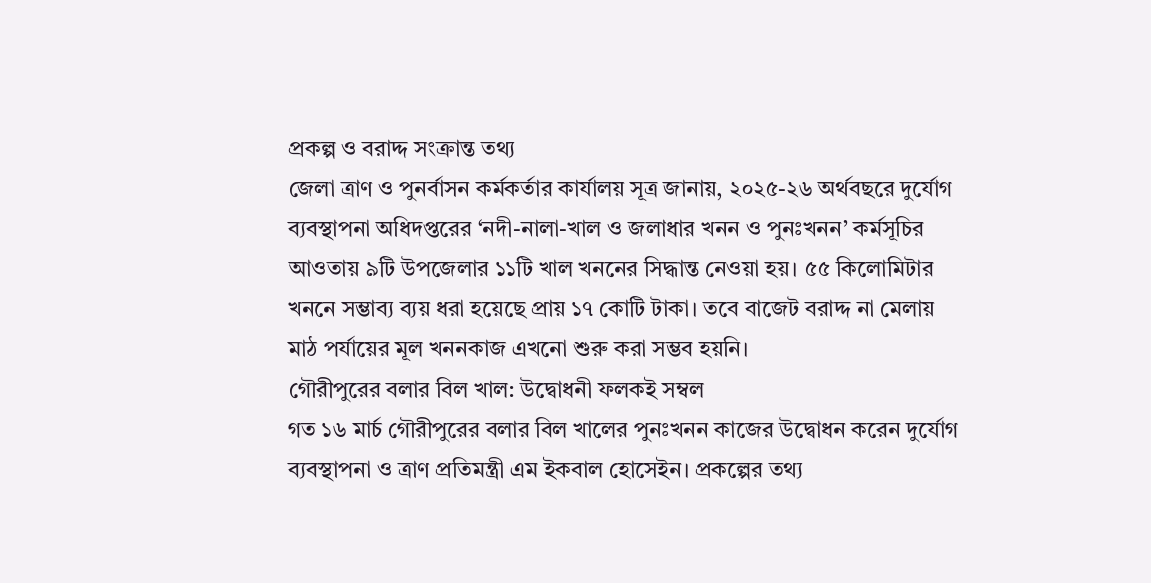প্রকল্প ও বরাদ্দ সংক্রান্ত তথ্য
জেলা ত্রাণ ও পুনর্বাসন কর্মকর্তার কার্যালয় সূত্র জানায়, ২০২৫-২৬ অর্থবছরে দুর্যোগ ব্যবস্থাপনা অধিদপ্তরের ‘নদী-নালা-খাল ও জলাধার খনন ও পুনঃখনন’ কর্মসূচির আওতায় ৯টি উপজেলার ১১টি খাল খননের সিদ্ধান্ত নেওয়া হয়। ৫৫ কিলোমিটার খননে সম্ভাব্য ব্যয় ধরা হয়েছে প্রায় ১৭ কোটি টাকা। তবে বাজেট বরাদ্দ না মেলায় মাঠ পর্যায়ের মূল খননকাজ এখনো শুরু করা সম্ভব হয়নি।
গৌরীপুরের বলার বিল খাল: উদ্বোধনী ফলকই সম্বল
গত ১৬ মার্চ গৌরীপুরের বলার বিল খালের পুনঃখনন কাজের উদ্বোধন করেন দুর্যোগ ব্যবস্থাপনা ও ত্রাণ প্রতিমন্ত্রী এম ইকবাল হোসেইন। প্রকল্পের তথ্য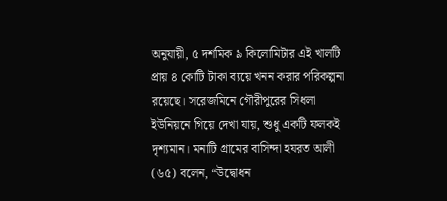অনুযায়ী, ৫ দশমিক ৯ কিলোমিটার এই খালটি প্রায় ৪ কোটি টাকা ব্যয়ে খনন করার পরিকল্পনা রয়েছে। সরেজমিনে গৌরীপুরের সিধলা ইউনিয়নে গিয়ে দেখা যায়, শুধু একটি ফলকই দৃশ্যমান। মনাটি গ্রামের বাসিন্দা হযরত আলী (৬৫) বলেন, “উদ্বোধন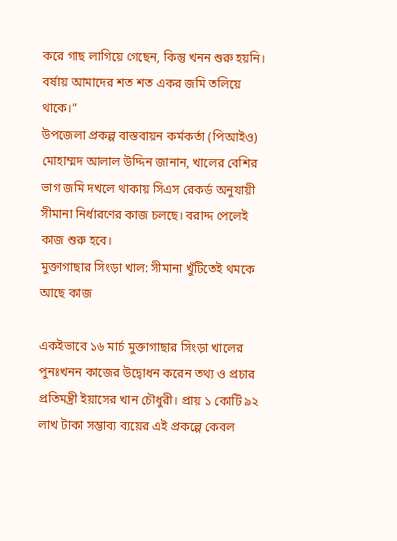করে গাছ লাগিয়ে গেছেন, কিন্তু খনন শুরু হয়নি। বর্ষায় আমাদের শত শত একর জমি তলিয়ে থাকে।”
উপজেলা প্রকল্প বাস্তবায়ন কর্মকর্তা (পিআইও) মোহাম্মদ আলাল উদ্দিন জানান, খালের বেশির ভাগ জমি দখলে থাকায় সিএস রেকর্ড অনুযায়ী সীমানা নির্ধারণের কাজ চলছে। বরাদ্দ পেলেই কাজ শুরু হবে।
মুক্তাগাছার সিংড়া খাল: সীমানা খুঁটিতেই থমকে আছে কাজ

একইভাবে ১৬ মার্চ মুক্তাগাছার সিংড়া খালের পুনঃখনন কাজের উদ্বোধন করেন তথ্য ও প্রচার প্রতিমন্ত্রী ইয়াসের খান চৌধুরী। প্রায় ১ কোটি ৯২ লাখ টাকা সম্ভাব্য ব্যয়ের এই প্রকল্পে কেবল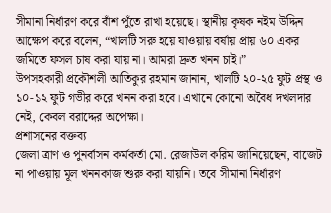সীমানা নির্ধারণ করে বাঁশ পুঁতে রাখা হয়েছে। স্থানীয় কৃষক নইম উদ্দিন আক্ষেপ করে বলেন, “খালটি সরু হয়ে যাওয়ায় বর্ষায় প্রায় ৬০ একর জমিতে ফসল চাষ করা যায় না। আমরা দ্রুত খনন চাই।”
উপসহকারী প্রকৌশলী আতিকুর রহমান জানান, খালটি ২০-২৫ ফুট প্রস্থ ও ১০-১২ ফুট গভীর করে খনন করা হবে। এখানে কোনো অবৈধ দখলদার নেই, কেবল বরাদ্দের অপেক্ষা।
প্রশাসনের বক্তব্য
জেলা ত্রাণ ও পুনর্বাসন কর্মকর্তা মো. রেজাউল করিম জানিয়েছেন, বাজেট না পাওয়ায় মূল খননকাজ শুরু করা যায়নি। তবে সীমানা নির্ধারণ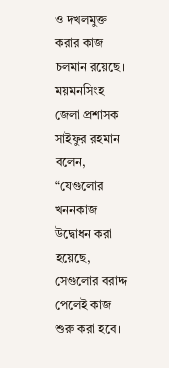ও দখলমুক্ত করার কাজ চলমান রয়েছে।
ময়মনসিংহ জেলা প্রশাসক সাইফুর রহমান বলেন, “যেগুলোর খননকাজ উদ্বোধন করা হয়েছে, সেগুলোর বরাদ্দ পেলেই কাজ শুরু করা হবে।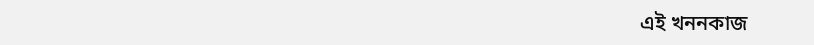এই খননকাজ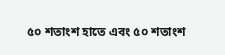৫০ শতাংশ হাতে এবং ৫০ শতাংশ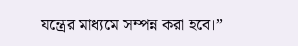যন্ত্রের মাধ্যমে সম্পন্ন করা হবে।”